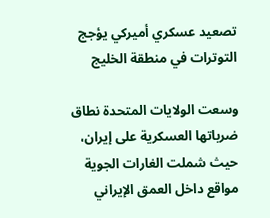تصعيد عسكري أميركي يؤجج التوترات في منطقة الخليج

وسعت الولايات المتحدة نطاق ضرباتها العسكرية على إيران، حيث شملت الغارات الجوية مواقع داخل العمق الإيراني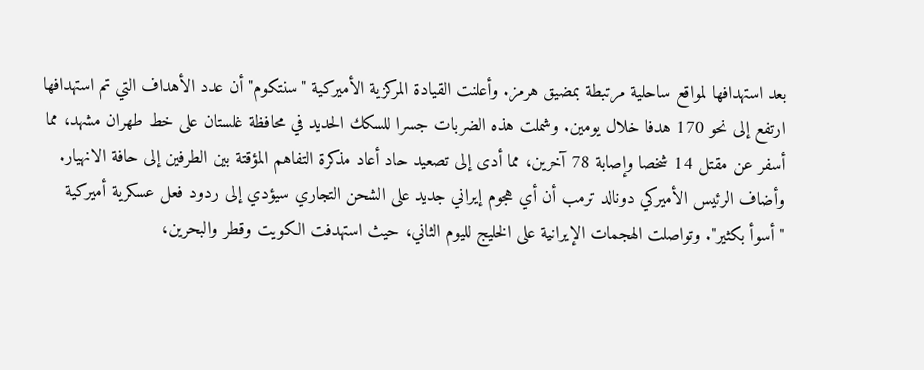بعد استهدافها لمواقع ساحلية مرتبطة بمضيق هرمز. وأعلنت القيادة المركزية الأميركية "سنتكوم" أن عدد الأهداف التي تم استهدافها ارتفع إلى نحو 170 هدفا خلال يومين. وشملت هذه الضربات جسرا للسكك الحديد في محافظة غلستان على خط طهران مشهد، مما أسفر عن مقتل 14 شخصا وإصابة 78 آخرين، مما أدى إلى تصعيد حاد أعاد مذكرة التفاهم المؤقتة بين الطرفين إلى حافة الانهيار.
وأضاف الرئيس الأميركي دونالد ترمب أن أي هجوم إيراني جديد على الشحن التجاري سيؤدي إلى ردود فعل عسكرية أميركية "أسوأ بكثير". وتواصلت الهجمات الإيرانية على الخليج لليوم الثاني، حيث استهدفت الكويت وقطر والبحرين،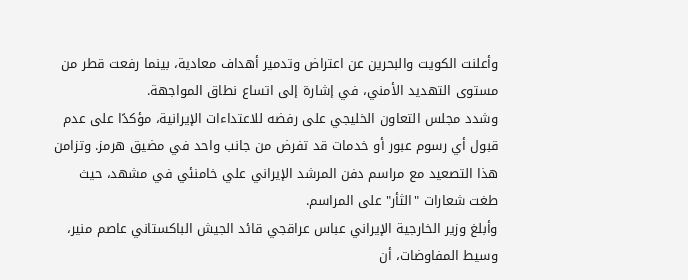وأعلنت الكويت والبحرين عن اعتراض وتدمير أهداف معادية، بينما رفعت قطر من مستوى التهديد الأمني، في إشارة إلى اتساع نطاق المواجهة.
وشدد مجلس التعاون الخليجي على رفضه للاعتداءات الإيرانية، مؤكدًا على عدم قبول أي رسوم عبور أو خدمات قد تفرض من جانب واحد في مضيق هرمز. وتزامن هذا التصعيد مع مراسم دفن المرشد الإيراني علي خامنئي في مشهد، حيث طغت شعارات "الثأر" على المراسم.
وأبلغ وزير الخارجية الإيراني عباس عراقجي قائد الجيش الباكستاني عاصم منير، وسيط المفاوضات، أن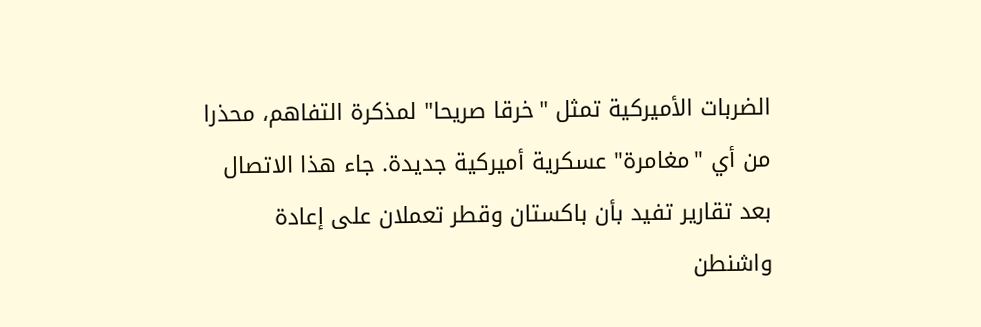الضربات الأميركية تمثل "خرقا صريحا" لمذكرة التفاهم، محذرا من أي "مغامرة" عسكرية أميركية جديدة. جاء هذا الاتصال بعد تقارير تفيد بأن باكستان وقطر تعملان على إعادة واشنطن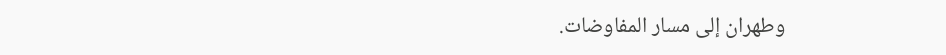وطهران إلى مسار المفاوضات.